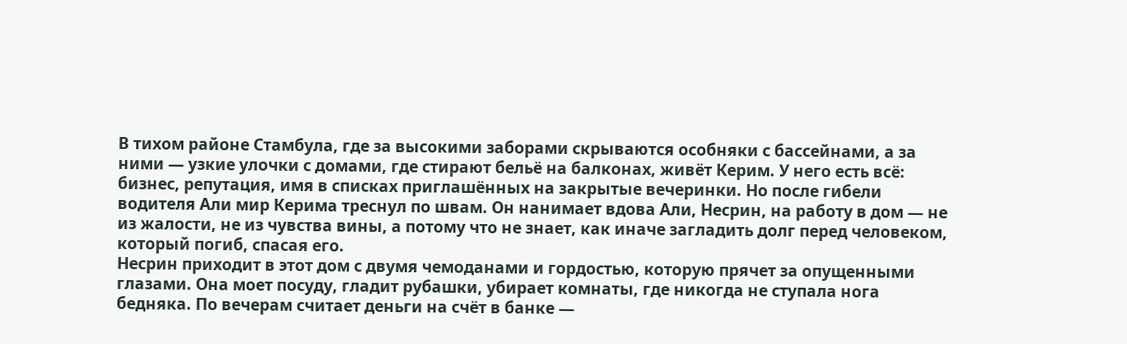В тихом районе Стамбула, где за высокими заборами скрываются особняки с бассейнами, а за ними — узкие улочки с домами, где стирают бельё на балконах, живёт Керим. У него есть всё: бизнес, репутация, имя в списках приглашённых на закрытые вечеринки. Но после гибели водителя Али мир Керима треснул по швам. Он нанимает вдова Али, Несрин, на работу в дом — не из жалости, не из чувства вины, а потому что не знает, как иначе загладить долг перед человеком, который погиб, спасая его.
Несрин приходит в этот дом с двумя чемоданами и гордостью, которую прячет за опущенными глазами. Она моет посуду, гладит рубашки, убирает комнаты, где никогда не ступала нога бедняка. По вечерам считает деньги на счёт в банке —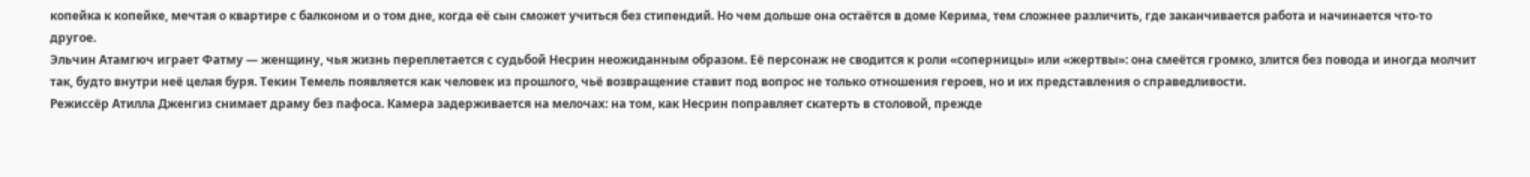копейка к копейке, мечтая о квартире с балконом и о том дне, когда её сын сможет учиться без стипендий. Но чем дольше она остаётся в доме Керима, тем сложнее различить, где заканчивается работа и начинается что-то другое.
Эльчин Атамгюч играет Фатму — женщину, чья жизнь переплетается с судьбой Несрин неожиданным образом. Её персонаж не сводится к роли «соперницы» или «жертвы»: она смеётся громко, злится без повода и иногда молчит так, будто внутри неё целая буря. Текин Темель появляется как человек из прошлого, чьё возвращение ставит под вопрос не только отношения героев, но и их представления о справедливости.
Режиссёр Атилла Дженгиз снимает драму без пафоса. Камера задерживается на мелочах: на том, как Несрин поправляет скатерть в столовой, прежде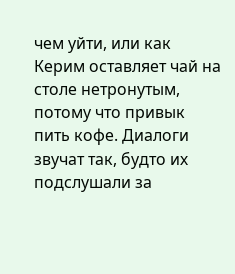чем уйти, или как Керим оставляет чай на столе нетронутым, потому что привык пить кофе. Диалоги звучат так, будто их подслушали за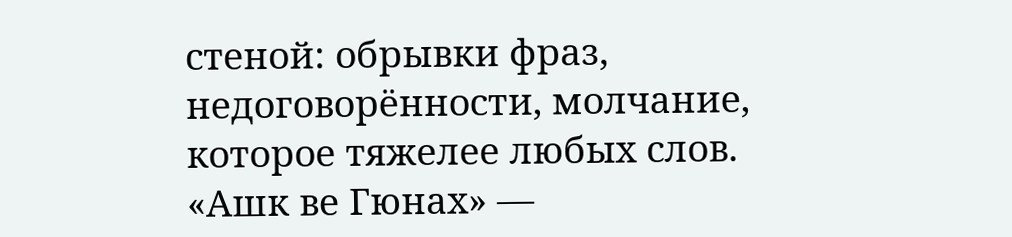стеной: обрывки фраз, недоговорённости, молчание, которое тяжелее любых слов.
«Ашк ве Гюнах» —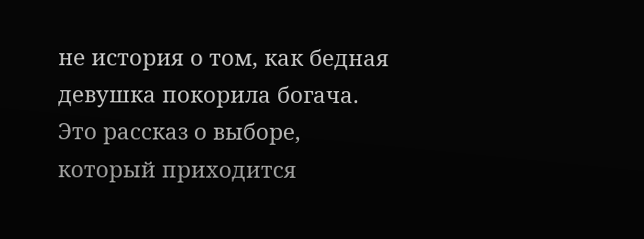не история о том, как бедная девушка покорила богача. Это рассказ о выборе, который приходится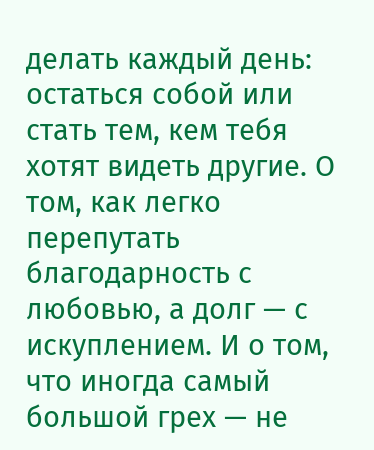делать каждый день: остаться собой или стать тем, кем тебя хотят видеть другие. О том, как легко перепутать благодарность с любовью, а долг — с искуплением. И о том, что иногда самый большой грех — не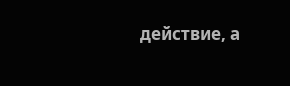действие, а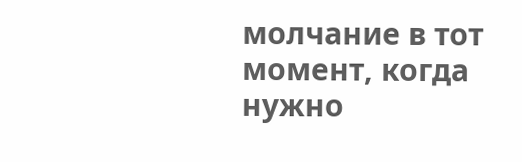молчание в тот момент, когда нужно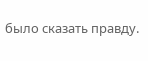было сказать правду.